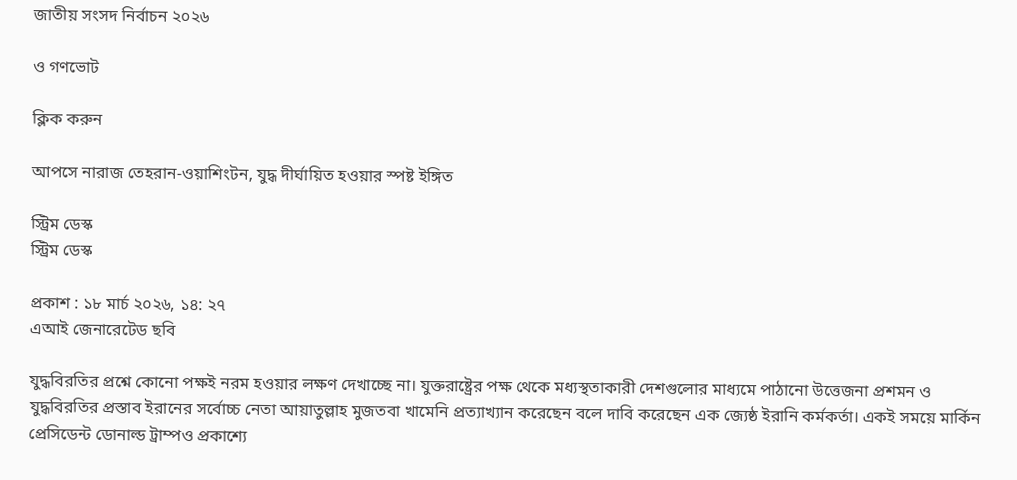জাতীয় সংসদ নির্বাচন ২০২৬

ও গণভোট

ক্লিক করুন

আপসে নারাজ তেহরান-ওয়াশিংটন, যুদ্ধ দীর্ঘায়িত হওয়ার স্পষ্ট ইঙ্গিত

স্ট্রিম ডেস্ক
স্ট্রিম ডেস্ক

প্রকাশ : ১৮ মার্চ ২০২৬, ১৪: ২৭
এআই জেনারেটেড ছবি

যুদ্ধবিরতির প্রশ্নে কোনো পক্ষই নরম হওয়ার লক্ষণ দেখাচ্ছে না। যুক্তরাষ্ট্রের পক্ষ থেকে মধ্যস্থতাকারী দেশগুলোর মাধ্যমে পাঠানো উত্তেজনা প্রশমন ও যুদ্ধবিরতির প্রস্তাব ইরানের সর্বোচ্চ নেতা আয়াতুল্লাহ মুজতবা খামেনি প্রত্যাখ্যান করেছেন বলে দাবি করেছেন এক জ্যেষ্ঠ ইরানি কর্মকর্তা। একই সময়ে মার্কিন প্রেসিডেন্ট ডোনাল্ড ট্রাম্পও প্রকাশ্যে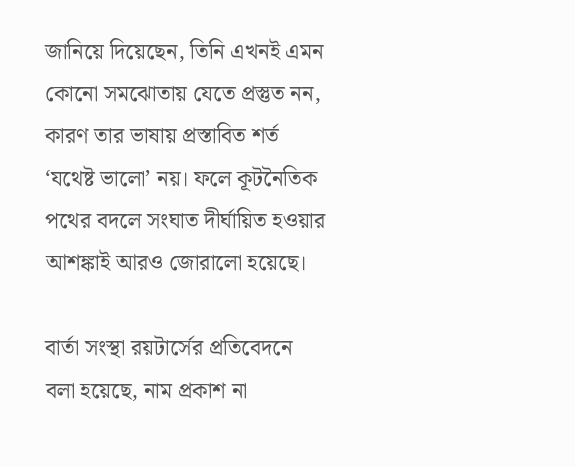জানিয়ে দিয়েছেন, তিনি এখনই এমন কোনো সমঝোতায় যেতে প্রস্তুত নন, কারণ তার ভাষায় প্রস্তাবিত শর্ত ‘যথেষ্ট ভালো’ নয়। ফলে কূটনৈতিক পথের বদলে সংঘাত দীর্ঘায়িত হওয়ার আশঙ্কাই আরও জোরালো হয়েছে।

বার্তা সংস্থা রয়টার্সের প্রতিবেদনে বলা হয়েছে, নাম প্রকাশ না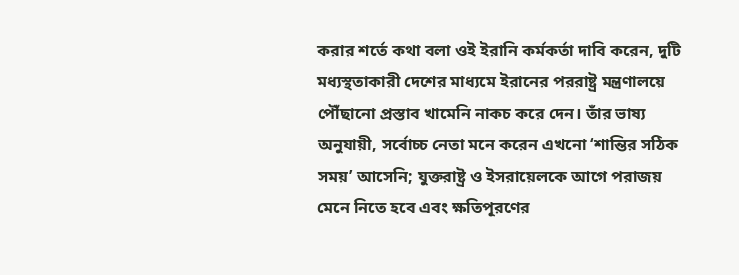করার শর্তে কথা বলা ওই ইরানি কর্মকর্তা দাবি করেন, দুটি মধ্যস্থতাকারী দেশের মাধ্যমে ইরানের পররাষ্ট্র মন্ত্রণালয়ে পৌঁছানো প্রস্তাব খামেনি নাকচ করে দেন। তাঁর ভাষ্য অনুযায়ী, সর্বোচ্চ নেতা মনে করেন এখনো ‘শান্তির সঠিক সময়’ আসেনি; যুক্তরাষ্ট্র ও ইসরায়েলকে আগে পরাজয় মেনে নিতে হবে এবং ক্ষতিপূরণের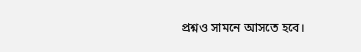প্রশ্নও সামনে আসতে হবে।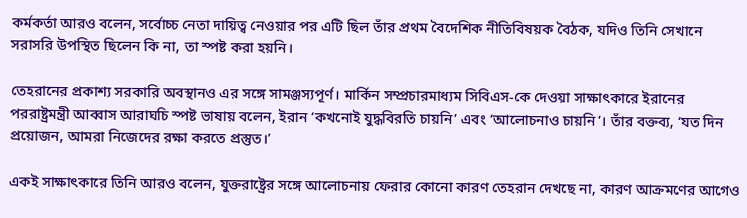কর্মকর্তা আরও বলেন, সর্বোচ্চ নেতা দায়িত্ব নেওয়ার পর এটি ছিল তাঁর প্রথম বৈদেশিক নীতিবিষয়ক বৈঠক, যদিও তিনি সেখানে সরাসরি উপস্থিত ছিলেন কি না, তা স্পষ্ট করা হয়নি।

তেহরানের প্রকাশ্য সরকারি অবস্থানও এর সঙ্গে সামঞ্জস্যপূর্ণ। মার্কিন সম্প্রচারমাধ্যম সিবিএস-কে দেওয়া সাক্ষাৎকারে ইরানের পররাষ্ট্রমন্ত্রী আব্বাস আরাঘচি স্পষ্ট ভাষায় বলেন, ইরান ‘কখনোই যুদ্ধবিরতি চায়নি’ এবং ‘আলোচনাও চায়নি’। তাঁর বক্তব্য, ‘যত দিন প্রয়োজন, আমরা নিজেদের রক্ষা করতে প্রস্তুত।’

একই সাক্ষাৎকারে তিনি আরও বলেন, যুক্তরাষ্ট্রের সঙ্গে আলোচনায় ফেরার কোনো কারণ তেহরান দেখছে না, কারণ আক্রমণের আগেও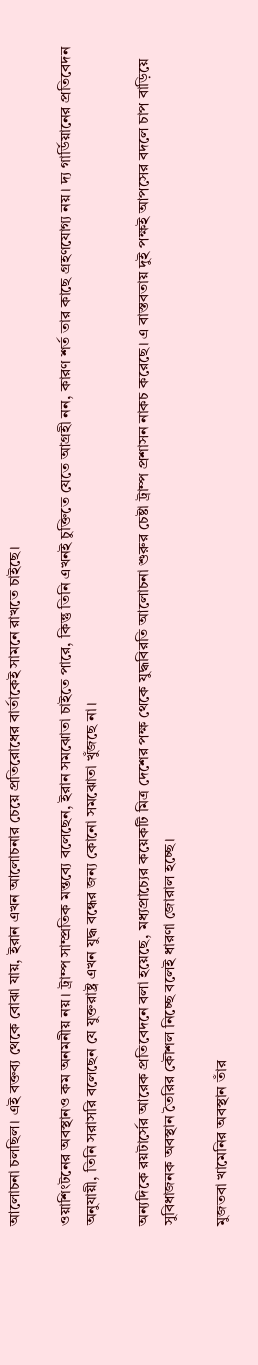আলোচনা চলছিল। এই বক্তব্য থেকে বোঝা যায়, ইরান এখন আলোচনার চেয়ে প্রতিরোধের বার্তাকেই সামনে রাখতে চাইছে।

ওয়াশিংটনের অবস্থানও কম অনমনীয় নয়। ট্রাম্প সাম্প্রতিক মন্তব্যে বলেছেন, ইরান সমঝোতা চাইতে পারে, কিন্তু তিনি এখনই চুক্তিতে যেতে আগ্রহী নন, কারণ শর্ত তার কাছে গ্রহণযোগ্য নয়। দ্য গার্ডিয়ানের প্রতিবেদন অনুযায়ী, তিনি সরাসরি বলেছেন যে যুক্তরাষ্ট্র এখন যুদ্ধ বন্ধের জন্য কোনো সমঝোতা খুঁজছে না।

অন্যদিকে রয়টার্সের আরেক প্রতিবেদনে বলা হয়েছে, মধ্যপ্রাচ্যের কয়েকটি মিত্র দেশের পক্ষ থেকে যুদ্ধবিরতি আলোচনা শুরুর চেষ্টা ট্রাম্প প্রশাসন নাকচ করেছে। এ বাস্তবতায় দুই পক্ষই আপসের বদলে চাপ বাড়িয়ে সুবিধাজনক অবস্থান তৈরির কৌশল নিচ্ছে বলেই ধারণা জোরাল হচ্ছে।

মুজতবা খামেনির অবস্থান তাঁর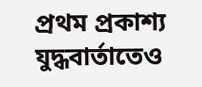প্রথম প্রকাশ্য যুদ্ধবার্তাতেও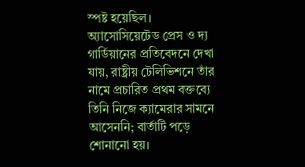স্পষ্ট হয়েছিল। অ্যাসোসিয়েটেড প্রেস ও দ্য গার্ডিয়ানের প্রতিবেদনে দেখা যায়, রাষ্ট্রীয় টেলিভিশনে তাঁর নামে প্রচারিত প্রথম বক্তব্যে তিনি নিজে ক্যামেরার সামনে আসেননি; বার্তাটি পড়ে শোনানো হয়।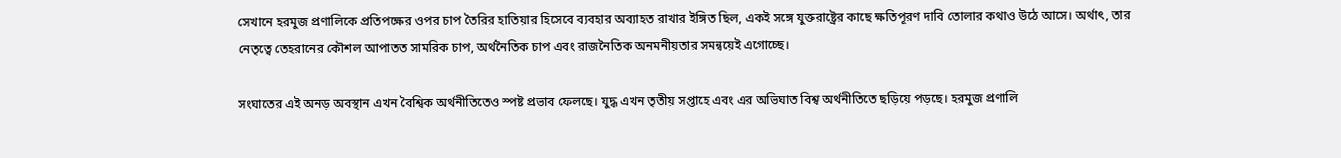সেখানে হরমুজ প্রণালিকে প্রতিপক্ষের ওপর চাপ তৈরির হাতিয়ার হিসেবে ব্যবহার অব্যাহত রাখার ইঙ্গিত ছিল, একই সঙ্গে যুক্তরাষ্ট্রের কাছে ক্ষতিপূরণ দাবি তোলার কথাও উঠে আসে। অর্থাৎ, তার নেতৃত্বে তেহরানের কৌশল আপাতত সামরিক চাপ, অর্থনৈতিক চাপ এবং রাজনৈতিক অনমনীয়তার সমন্বয়েই এগোচ্ছে।

সংঘাতের এই অনড় অবস্থান এখন বৈশ্বিক অর্থনীতিতেও স্পষ্ট প্রভাব ফেলছে। যুদ্ধ এখন তৃতীয় সপ্তাহে এবং এর অভিঘাত বিশ্ব অর্থনীতিতে ছড়িয়ে পড়ছে। হরমুজ প্রণালি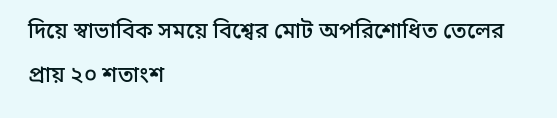দিয়ে স্বাভাবিক সময়ে বিশ্বের মোট অপরিশোধিত তেলের প্রায় ২০ শতাংশ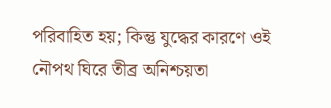পরিবাহিত হয়; কিন্তু যুদ্ধের কারণে ওই নৌপথ ঘিরে তীব্র অনিশ্চয়তা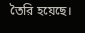তৈরি হয়েছে।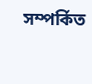সম্পর্কিত